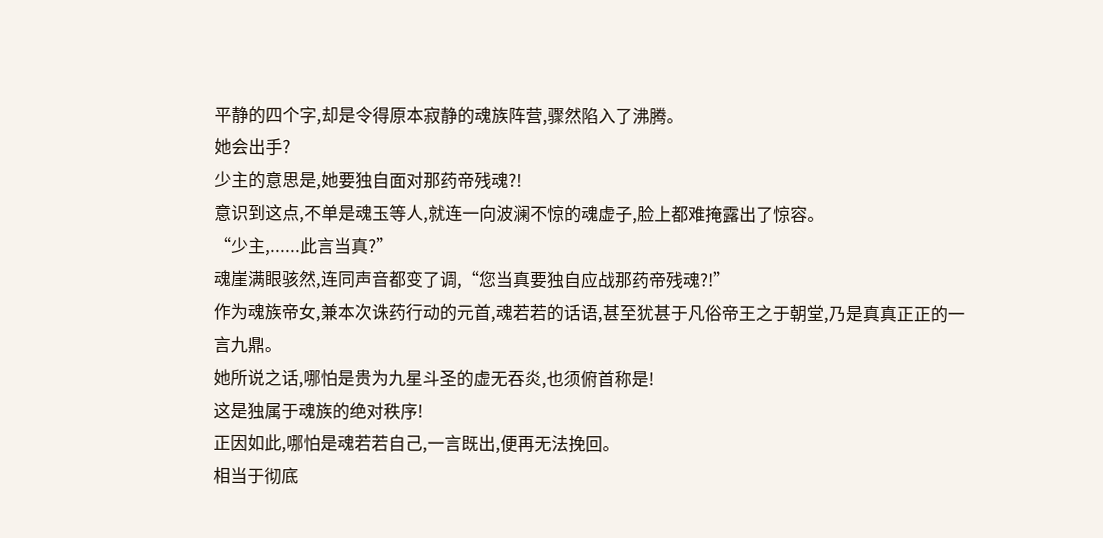平静的四个字,却是令得原本寂静的魂族阵营,骤然陷入了沸腾。
她会出手?
少主的意思是,她要独自面对那药帝残魂?!
意识到这点,不单是魂玉等人,就连一向波澜不惊的魂虚子,脸上都难掩露出了惊容。
“少主,......此言当真?”
魂崖满眼骇然,连同声音都变了调,“您当真要独自应战那药帝残魂?!”
作为魂族帝女,兼本次诛药行动的元首,魂若若的话语,甚至犹甚于凡俗帝王之于朝堂,乃是真真正正的一言九鼎。
她所说之话,哪怕是贵为九星斗圣的虚无吞炎,也须俯首称是!
这是独属于魂族的绝对秩序!
正因如此,哪怕是魂若若自己,一言既出,便再无法挽回。
相当于彻底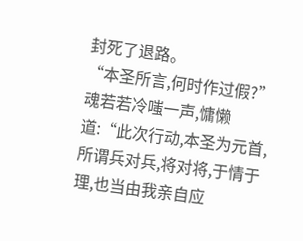封死了退路。
“本圣所言,何时作过假?”
魂若若冷嗤一声,慵懒道:“此次行动,本圣为元首,所谓兵对兵,将对将,于情于理,也当由我亲自应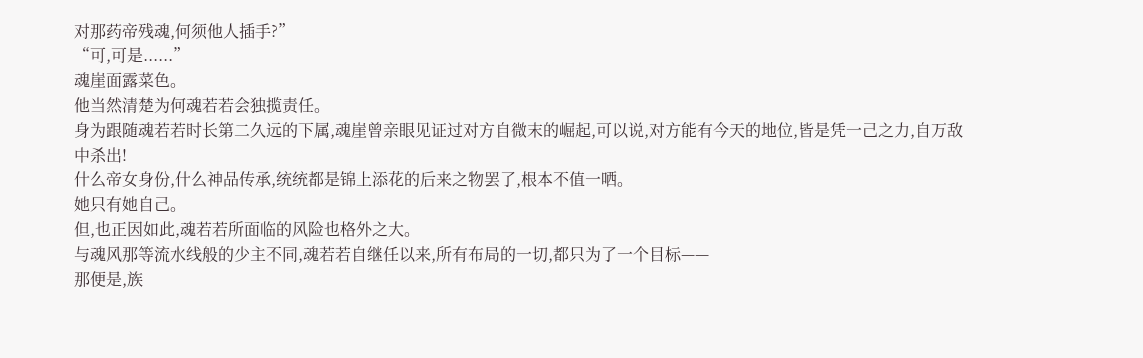对那药帝残魂,何须他人插手?”
“可,可是......”
魂崖面露菜色。
他当然清楚为何魂若若会独揽责任。
身为跟随魂若若时长第二久远的下属,魂崖曾亲眼见证过对方自微末的崛起,可以说,对方能有今天的地位,皆是凭一己之力,自万敌中杀出!
什么帝女身份,什么神品传承,统统都是锦上添花的后来之物罢了,根本不值一哂。
她只有她自己。
但,也正因如此,魂若若所面临的风险也格外之大。
与魂风那等流水线般的少主不同,魂若若自继任以来,所有布局的一切,都只为了一个目标——
那便是,族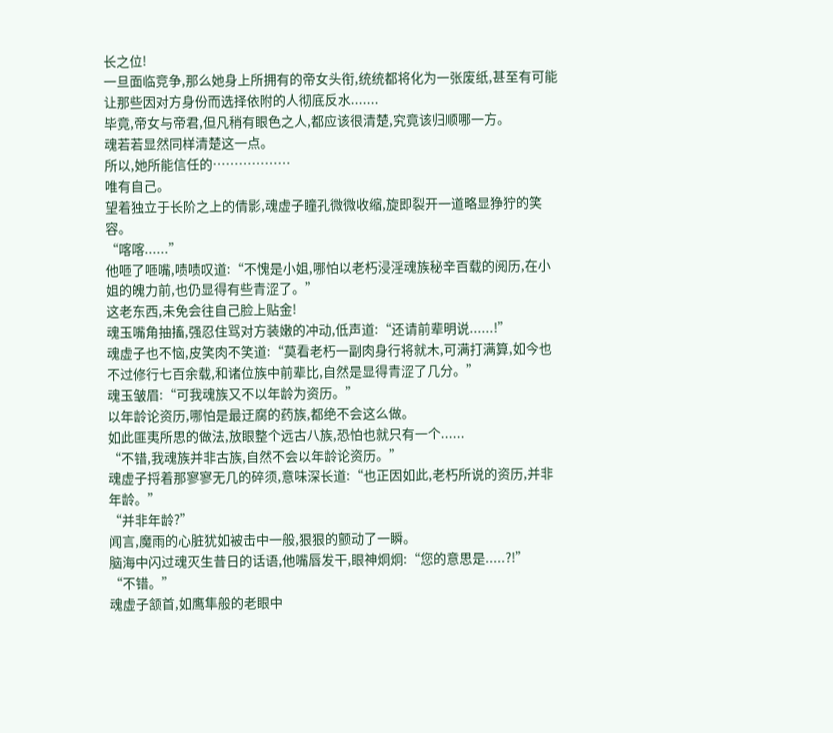长之位!
一旦面临竞争,那么她身上所拥有的帝女头衔,统统都将化为一张废纸,甚至有可能让那些因对方身份而选择依附的人彻底反水.......
毕竟,帝女与帝君,但凡稍有眼色之人,都应该很清楚,究竟该归顺哪一方。
魂若若显然同样清楚这一点。
所以,她所能信任的………………
唯有自己。
望着独立于长阶之上的倩影,魂虚子瞳孔微微收缩,旋即裂开一道略显狰狞的笑容。
“喀喀......”
他咂了咂嘴,啧啧叹道:“不愧是小姐,哪怕以老朽浸淫魂族秘辛百载的阅历,在小姐的魄力前,也仍显得有些青涩了。”
这老东西,未免会往自己脸上贴金!
魂玉嘴角抽搐,强忍住骂对方装嫩的冲动,低声道:“还请前辈明说......!”
魂虚子也不恼,皮笑肉不笑道:“莫看老朽一副肉身行将就木,可满打满算,如今也不过修行七百余载,和诸位族中前辈比,自然是显得青涩了几分。”
魂玉皱眉:“可我魂族又不以年龄为资历。”
以年龄论资历,哪怕是最迂腐的药族,都绝不会这么做。
如此匪夷所思的做法,放眼整个远古八族,恐怕也就只有一个......
“不错,我魂族并非古族,自然不会以年龄论资历。”
魂虚子捋着那寥寥无几的碎须,意味深长道:“也正因如此,老朽所说的资历,并非年龄。”
“并非年龄?”
闻言,魔雨的心脏犹如被击中一般,狠狠的颤动了一瞬。
脑海中闪过魂灭生昔日的话语,他嘴唇发干,眼神炯炯:“您的意思是.....?!”
“不错。”
魂虚子颔首,如鹰隼般的老眼中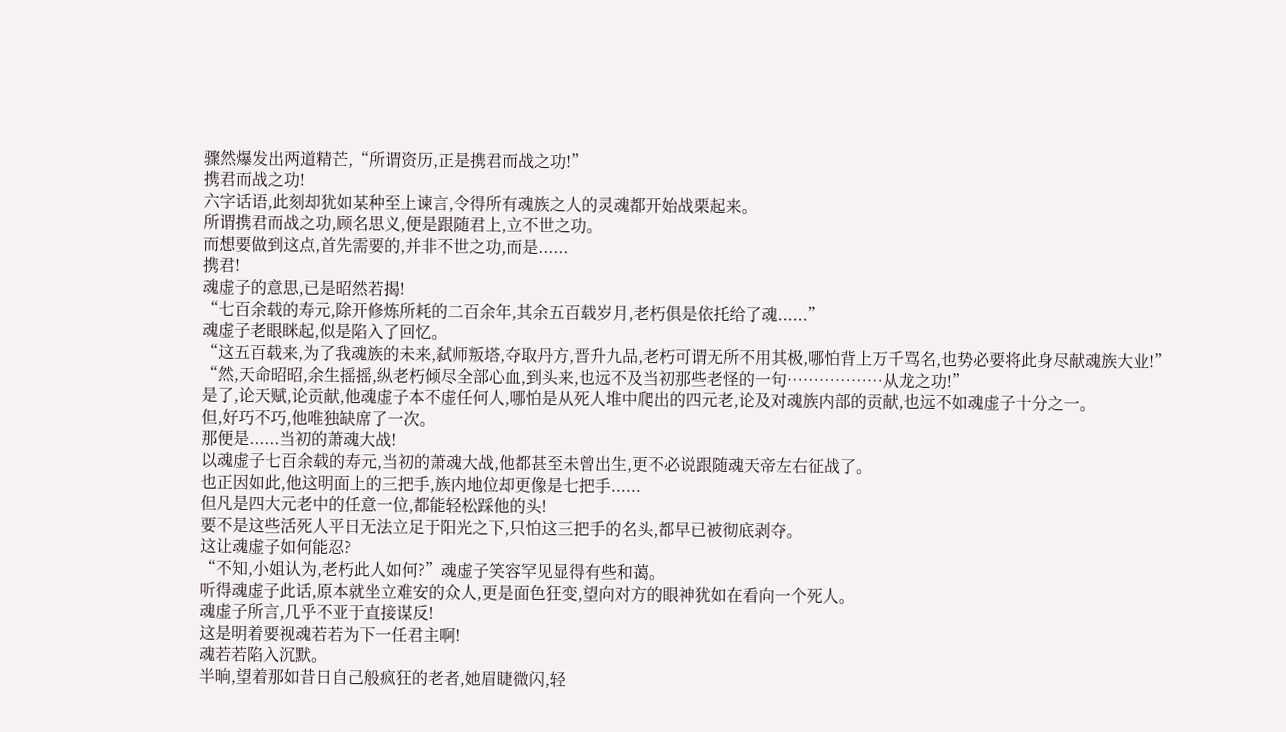骤然爆发出两道精芒,“所谓资历,正是携君而战之功!”
携君而战之功!
六字话语,此刻却犹如某种至上谏言,令得所有魂族之人的灵魂都开始战栗起来。
所谓携君而战之功,顾名思义,便是跟随君上,立不世之功。
而想要做到这点,首先需要的,并非不世之功,而是......
携君!
魂虚子的意思,已是昭然若揭!
“七百余载的寿元,除开修炼所耗的二百余年,其余五百载岁月,老朽俱是依托给了魂......”
魂虚子老眼眯起,似是陷入了回忆。
“这五百载来,为了我魂族的未来,弑师叛塔,夺取丹方,晋升九品,老朽可谓无所不用其极,哪怕背上万千骂名,也势必要将此身尽献魂族大业!”
“然,天命昭昭,余生摇摇,纵老朽倾尽全部心血,到头来,也远不及当初那些老怪的一句………………从龙之功!”
是了,论天赋,论贡献,他魂虚子本不虚任何人,哪怕是从死人堆中爬出的四元老,论及对魂族内部的贡献,也远不如魂虚子十分之一。
但,好巧不巧,他唯独缺席了一次。
那便是......当初的萧魂大战!
以魂虚子七百余载的寿元,当初的萧魂大战,他都甚至未曾出生,更不必说跟随魂天帝左右征战了。
也正因如此,他这明面上的三把手,族内地位却更像是七把手......
但凡是四大元老中的任意一位,都能轻松踩他的头!
要不是这些活死人平日无法立足于阳光之下,只怕这三把手的名头,都早已被彻底剥夺。
这让魂虚子如何能忍?
“不知,小姐认为,老朽此人如何?”魂虚子笑容罕见显得有些和蔼。
听得魂虚子此话,原本就坐立难安的众人,更是面色狂变,望向对方的眼神犹如在看向一个死人。
魂虚子所言,几乎不亚于直接谋反!
这是明着要视魂若若为下一任君主啊!
魂若若陷入沉默。
半晌,望着那如昔日自己般疯狂的老者,她眉睫微闪,轻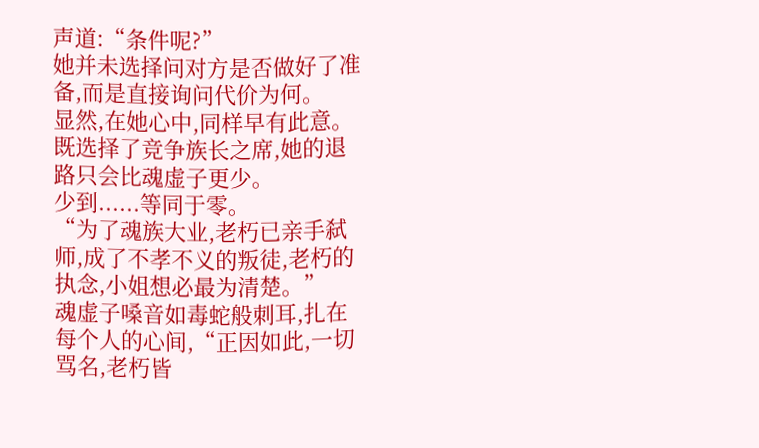声道:“条件呢?”
她并未选择问对方是否做好了准备,而是直接询问代价为何。
显然,在她心中,同样早有此意。
既选择了竞争族长之席,她的退路只会比魂虚子更少。
少到......等同于零。
“为了魂族大业,老朽已亲手弑师,成了不孝不义的叛徒,老朽的执念,小姐想必最为清楚。”
魂虚子嗓音如毒蛇般刺耳,扎在每个人的心间,“正因如此,一切骂名,老朽皆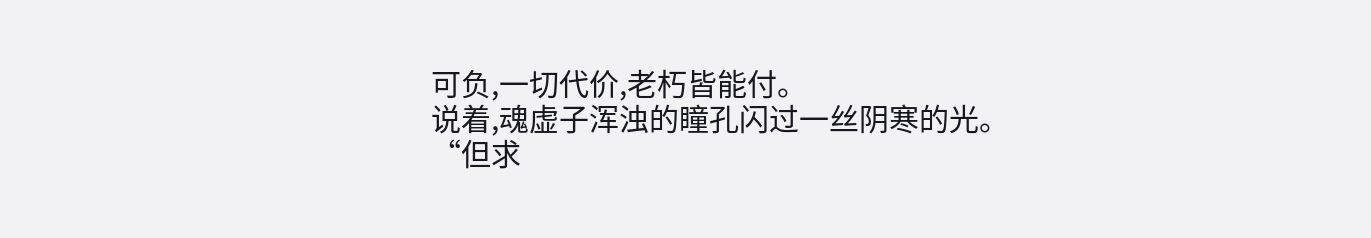可负,一切代价,老朽皆能付。
说着,魂虚子浑浊的瞳孔闪过一丝阴寒的光。
“但求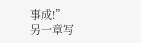事成!”
另一章写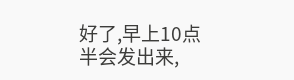好了,早上10点半会发出来,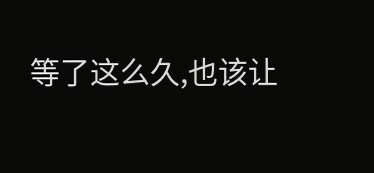等了这么久,也该让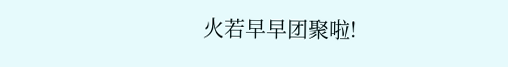火若早早团聚啦!